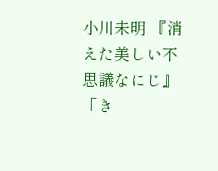小川未明 『消えた美しい不思議なにじ』 「き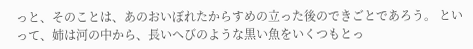っと、そのことは、あのおいぼれたからすめの立った後のできごとであろう。 といって、姉は河の中から、長いへびのような黒い魚をいくつもとっ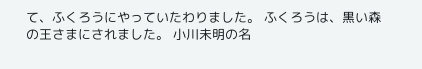て、ふくろうにやっていたわりました。 ふくろうは、黒い森の王さまにされました。 小川未明の名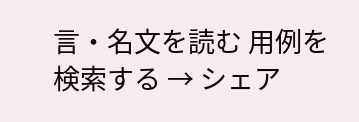言・名文を読む 用例を検索する → シェア